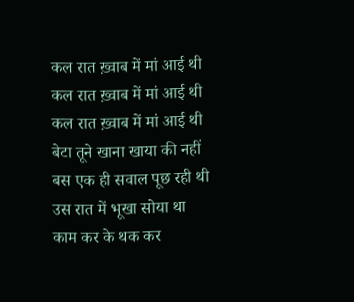कल रात ख़्वाब में मां आई थी
कल रात ख़्वाब में मां आई थी
कल रात ख़्वाब में मां आई थी
बेटा तूने खाना खाया की नहीं
बस एक ही सवाल पूछ रही थी
उस रात में भूखा सोया था
काम कर के थक कर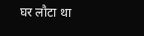घर लौटा था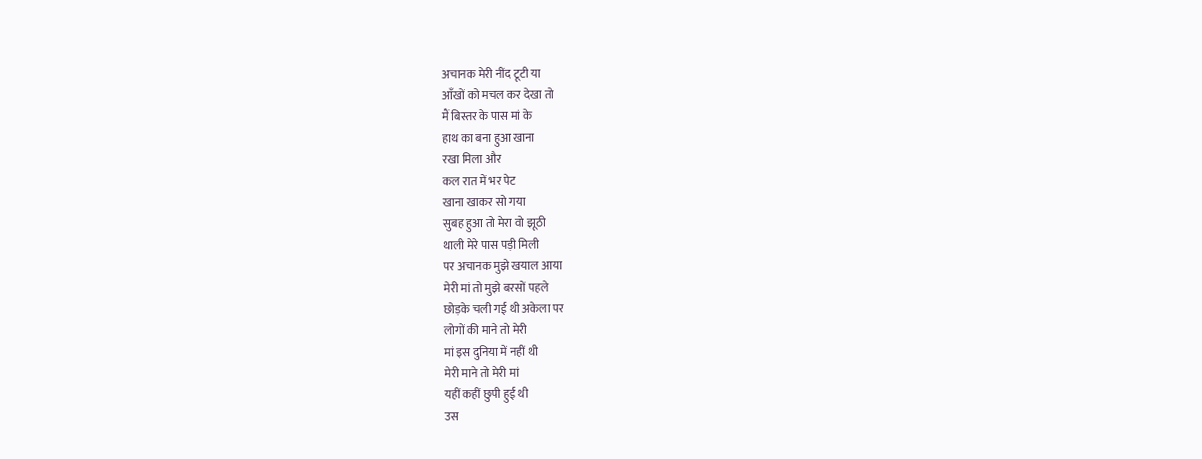अचानक मेरी नींद टूटी या
आँखों को मचल कर देखा तो
मैं बिस्तर के पास मां के
हाथ का बना हुआ खाना
रखा मिला और
कल रात में भर पेट
खाना खाकर सो गया
सुबह हुआ तो मेरा वो झूठी
थाली मेरे पास पड़ी मिली
पर अचानक मुझे खयाल आया
मेरी मां तो मुझे बरसों पहले
छोड़के चली गई थी अकेला पर
लोगों की माने तो मेरी
मां इस दुनिया में नहीं थी
मेरी माने तो मेरी मां
यहीं कहीं छुपी हुई थी
उस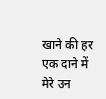खाने की हर एक दाने में
मेरे उन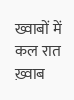ख्वाबों में
कल रात ख़्वाब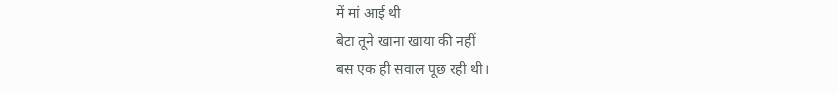में मां आई थी
बेटा तूने खाना खाया की नहीं
बस एक ही सवाल पूछ रही थी।